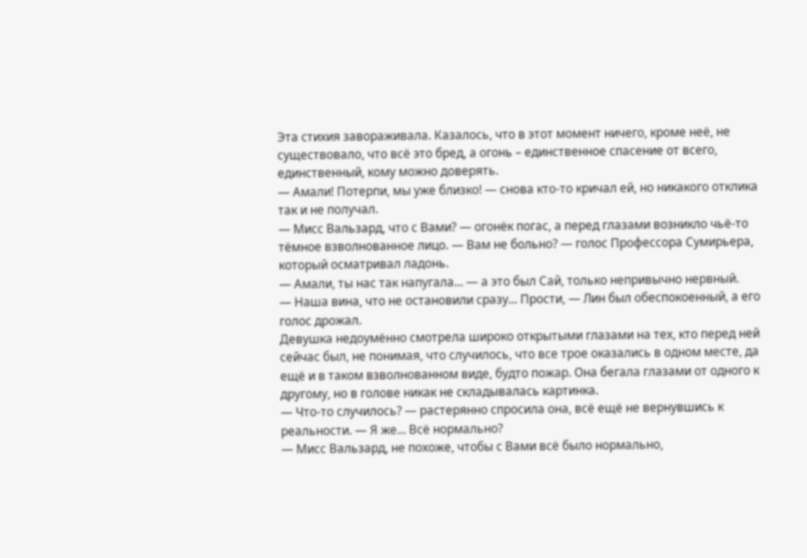Эта стихия завораживала. Казалось, что в этот момент ничего, кроме неё, не существовало, что всё это бред, а огонь – единственное спасение от всего, единственный, кому можно доверять.
— Амали! Потерпи, мы уже близко! — снова кто-то кричал ей, но никакого отклика так и не получал.
— Мисс Вальзард, что с Вами? — огонёк погас, а перед глазами возникло чьё-то тёмное взволнованное лицо. — Вам не больно? — голос Профессора Сумирьера, который осматривал ладонь.
— Амали, ты нас так напугала... — а это был Сай, только непривычно нервный.
— Наша вина, что не остановили сразу... Прости, — Лин был обеспокоенный, а его голос дрожал.
Девушка недоумённо смотрела широко открытыми глазами на тех, кто перед ней сейчас был, не понимая, что случилось, что все трое оказались в одном месте, да ещё и в таком взволнованном виде, будто пожар. Она бегала глазами от одного к другому, но в голове никак не складывалась картинка.
— Что-то случилось? — растерянно спросила она, всё ещё не вернувшись к реальности. — Я же... Всё нормально?
— Мисс Вальзард, не похоже, чтобы с Вами всё было нормально,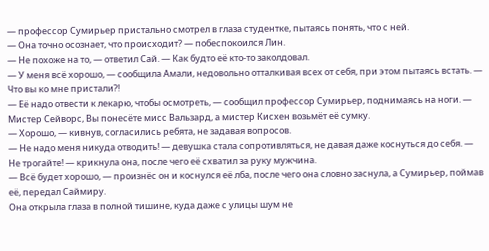— профессор Сумирьер пристально смотрел в глаза студентке, пытаясь понять, что с ней.
— Она точно осознает, что происходит? — побеспокоился Лин.
— Не похоже на то, — ответил Сай. — Как будто её кто-то заколдовал.
— У меня всё хорошо, — сообщила Амали, недовольно отталкивая всех от себя, при этом пытаясь встать. — Что вы ко мне пристали?!
— Её надо отвести к лекарю, чтобы осмотреть, — сообщил профессор Сумирьер, поднимаясь на ноги. — Мистер Сейворс, Вы понесёте мисс Вальзард, а мистер Кисхен возьмёт её сумку.
— Хорошо, — кивнув, согласились ребята, не задавая вопросов.
— Не надо меня никуда отводить! — девушка стала сопротивляться, не давая даже коснуться до себя. — Не трогайте! — крикнула она, после чего её схватил за руку мужчина.
— Всё будет хорошо, — произнёс он и коснулся её лба, после чего она словно заснула, а Сумирьер, поймав её, передал Саймиру.
Она открыла глаза в полной тишине, куда даже с улицы шум не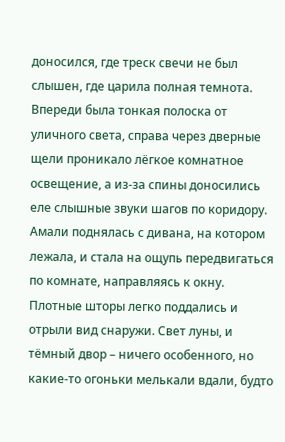доносился, где треск свечи не был слышен, где царила полная темнота. Впереди была тонкая полоска от уличного света, справа через дверные щели проникало лёгкое комнатное освещение, а из-за спины доносились еле слышные звуки шагов по коридору.
Амали поднялась с дивана, на котором лежала, и стала на ощупь передвигаться по комнате, направляясь к окну. Плотные шторы легко поддались и отрыли вид снаружи. Свет луны, и тёмный двор – ничего особенного, но какие-то огоньки мелькали вдали, будто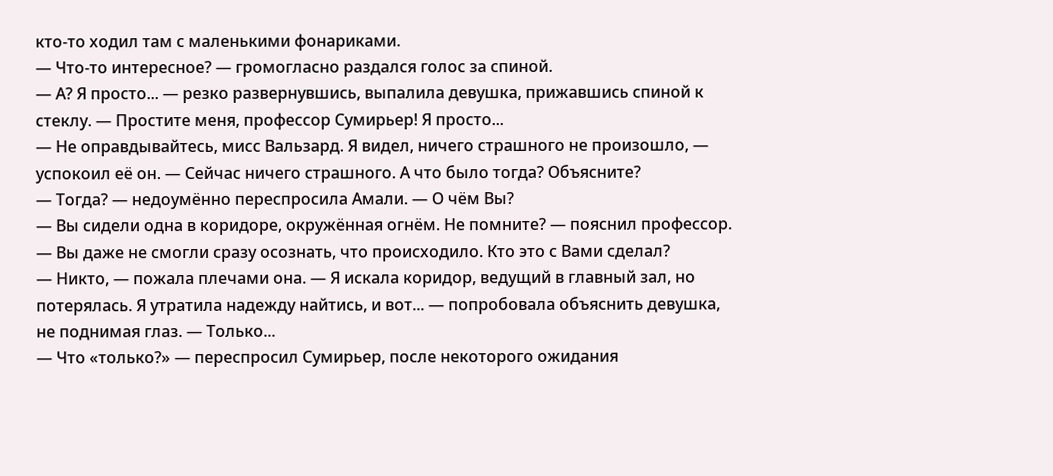кто-то ходил там с маленькими фонариками.
— Что-то интересное? — громогласно раздался голос за спиной.
— А? Я просто... — резко развернувшись, выпалила девушка, прижавшись спиной к стеклу. — Простите меня, профессор Сумирьер! Я просто...
— Не оправдывайтесь, мисс Вальзард. Я видел, ничего страшного не произошло, — успокоил её он. — Сейчас ничего страшного. А что было тогда? Объясните?
— Тогда? — недоумённо переспросила Амали. — О чём Вы?
— Вы сидели одна в коридоре, окружённая огнём. Не помните? — пояснил профессор. — Вы даже не смогли сразу осознать, что происходило. Кто это с Вами сделал?
— Никто, — пожала плечами она. — Я искала коридор, ведущий в главный зал, но потерялась. Я утратила надежду найтись, и вот... — попробовала объяснить девушка, не поднимая глаз. — Только...
— Что «только?» — переспросил Сумирьер, после некоторого ожидания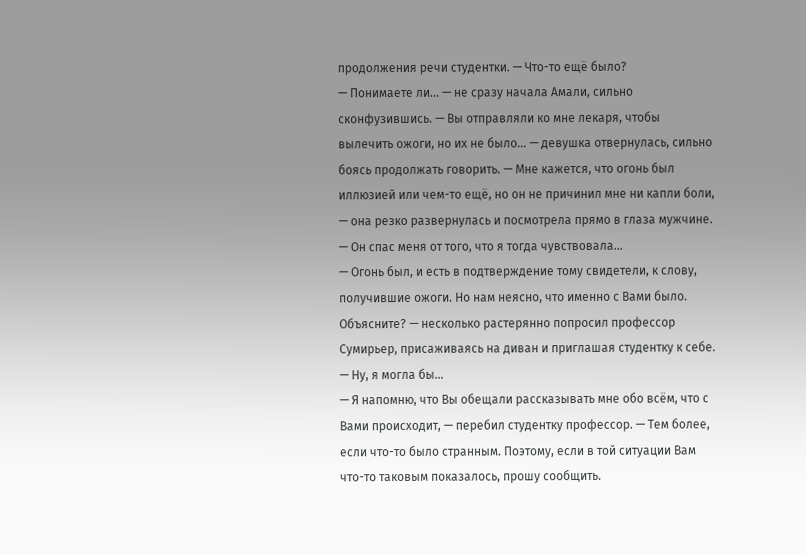продолжения речи студентки. — Что-то ещё было?
— Понимаете ли... — не сразу начала Амали, сильно сконфузившись. — Вы отправляли ко мне лекаря, чтобы вылечить ожоги, но их не было... — девушка отвернулась, сильно боясь продолжать говорить. — Мне кажется, что огонь был иллюзией или чем-то ещё, но он не причинил мне ни капли боли, — она резко развернулась и посмотрела прямо в глаза мужчине. — Он спас меня от того, что я тогда чувствовала...
— Огонь был, и есть в подтверждение тому свидетели, к слову, получившие ожоги. Но нам неясно, что именно с Вами было. Объясните? — несколько растерянно попросил профессор Сумирьер, присаживаясь на диван и приглашая студентку к себе.
— Ну, я могла бы...
— Я напомню, что Вы обещали рассказывать мне обо всём, что с Вами происходит, — перебил студентку профессор. — Тем более, если что-то было странным. Поэтому, если в той ситуации Вам что-то таковым показалось, прошу сообщить.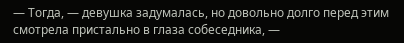— Тогда, — девушка задумалась, но довольно долго перед этим смотрела пристально в глаза собеседника, —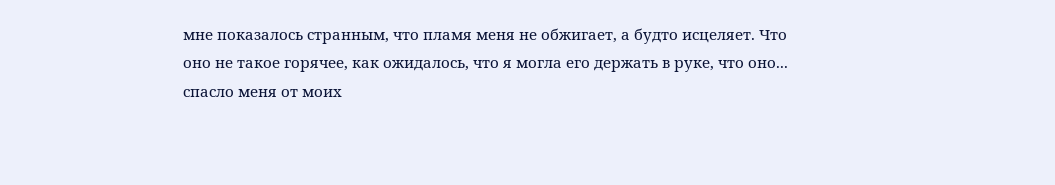мне показалось странным, что пламя меня не обжигает, а будто исцеляет. Что оно не такое горячее, как ожидалось, что я могла его держать в руке, что оно... спасло меня от моих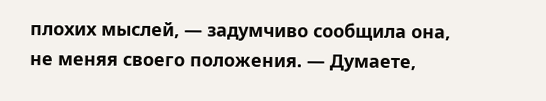плохих мыслей, — задумчиво сообщила она, не меняя своего положения. — Думаете,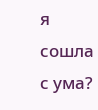я сошла с ума?